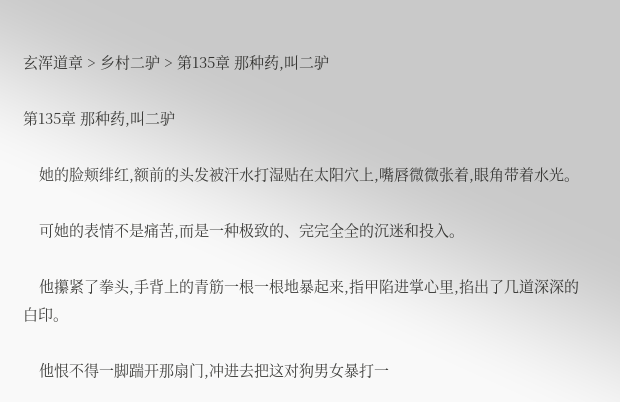玄浑道章 > 乡村二驴 > 第135章 那种药,叫二驴

第135章 那种药,叫二驴

    她的脸颊绯红,额前的头发被汗水打湿贴在太阳穴上,嘴唇微微张着,眼角带着水光。

    可她的表情不是痛苦,而是一种极致的、完完全全的沉迷和投入。

    他攥紧了拳头,手背上的青筋一根一根地暴起来,指甲陷进掌心里,掐出了几道深深的白印。

    他恨不得一脚踹开那扇门,冲进去把这对狗男女暴打一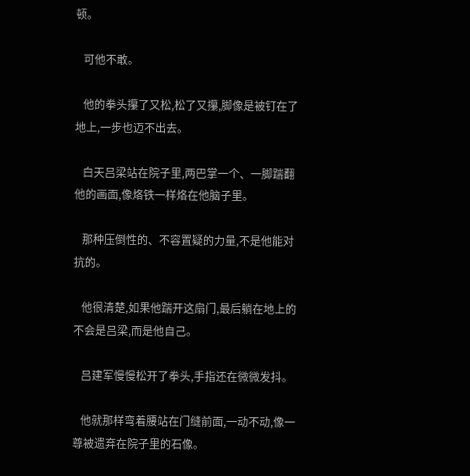顿。

    可他不敢。

    他的拳头攥了又松,松了又攥,脚像是被钉在了地上,一步也迈不出去。

    白天吕梁站在院子里,两巴掌一个、一脚踹翻他的画面,像烙铁一样烙在他脑子里。

    那种压倒性的、不容置疑的力量,不是他能对抗的。

    他很清楚,如果他踹开这扇门,最后躺在地上的不会是吕梁,而是他自己。

    吕建军慢慢松开了拳头,手指还在微微发抖。

    他就那样弯着腰站在门缝前面,一动不动,像一尊被遗弃在院子里的石像。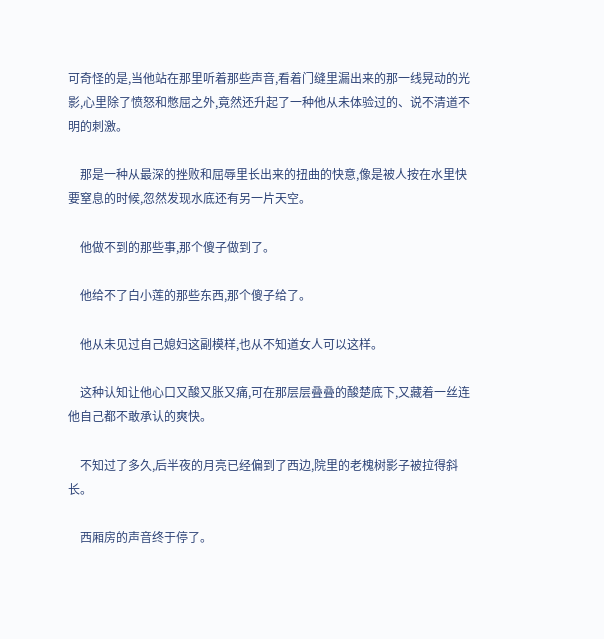可奇怪的是,当他站在那里听着那些声音,看着门缝里漏出来的那一线晃动的光影,心里除了愤怒和憋屈之外,竟然还升起了一种他从未体验过的、说不清道不明的刺激。

    那是一种从最深的挫败和屈辱里长出来的扭曲的快意,像是被人按在水里快要窒息的时候,忽然发现水底还有另一片天空。

    他做不到的那些事,那个傻子做到了。

    他给不了白小莲的那些东西,那个傻子给了。

    他从未见过自己媳妇这副模样,也从不知道女人可以这样。

    这种认知让他心口又酸又胀又痛,可在那层层叠叠的酸楚底下,又藏着一丝连他自己都不敢承认的爽快。

    不知过了多久,后半夜的月亮已经偏到了西边,院里的老槐树影子被拉得斜长。

    西厢房的声音终于停了。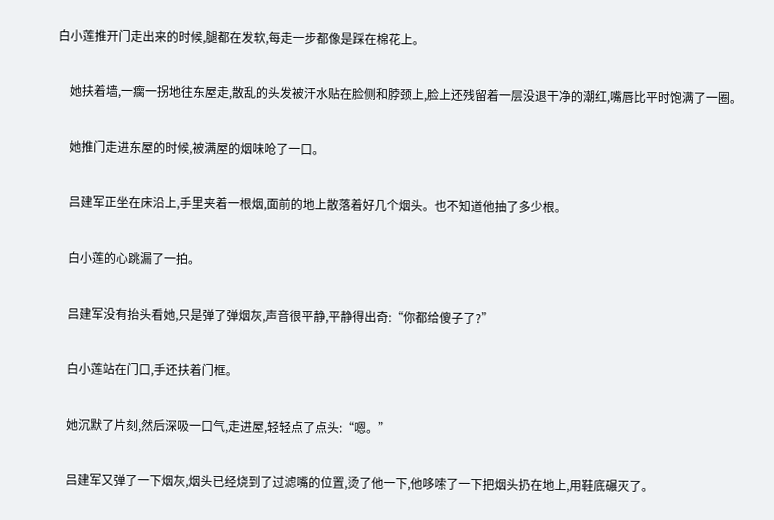白小莲推开门走出来的时候,腿都在发软,每走一步都像是踩在棉花上。

    她扶着墙,一瘸一拐地往东屋走,散乱的头发被汗水贴在脸侧和脖颈上,脸上还残留着一层没退干净的潮红,嘴唇比平时饱满了一圈。

    她推门走进东屋的时候,被满屋的烟味呛了一口。

    吕建军正坐在床沿上,手里夹着一根烟,面前的地上散落着好几个烟头。也不知道他抽了多少根。

    白小莲的心跳漏了一拍。

    吕建军没有抬头看她,只是弹了弹烟灰,声音很平静,平静得出奇:“你都给傻子了?”

    白小莲站在门口,手还扶着门框。

    她沉默了片刻,然后深吸一口气,走进屋,轻轻点了点头:“嗯。”

    吕建军又弹了一下烟灰,烟头已经烧到了过滤嘴的位置,烫了他一下,他哆嗦了一下把烟头扔在地上,用鞋底碾灭了。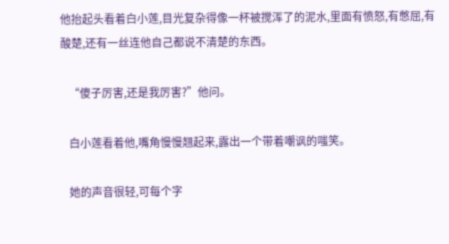他抬起头看着白小莲,目光复杂得像一杯被搅浑了的泥水,里面有愤怒,有憋屈,有酸楚,还有一丝连他自己都说不清楚的东西。

    “傻子厉害,还是我厉害?”他问。

    白小莲看着他,嘴角慢慢翘起来,露出一个带着嘲讽的嗤笑。

    她的声音很轻,可每个字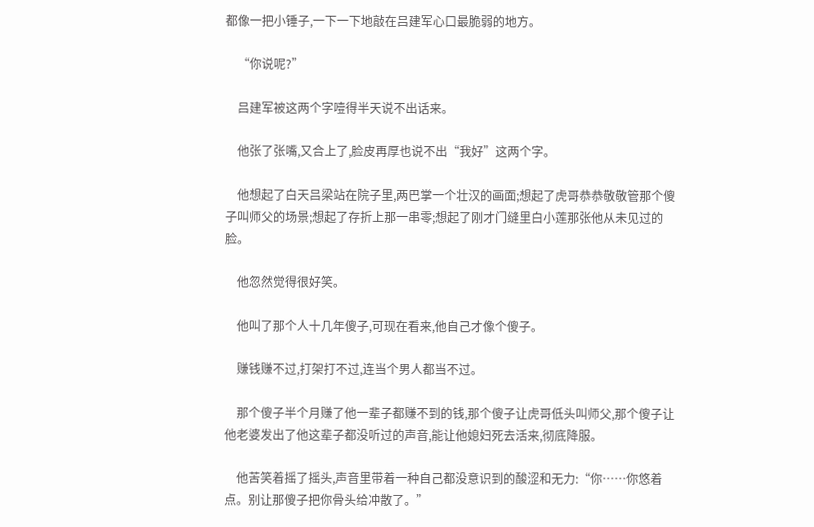都像一把小锤子,一下一下地敲在吕建军心口最脆弱的地方。

    “你说呢?”

    吕建军被这两个字噎得半天说不出话来。

    他张了张嘴,又合上了,脸皮再厚也说不出“我好”这两个字。

    他想起了白天吕梁站在院子里,两巴掌一个壮汉的画面;想起了虎哥恭恭敬敬管那个傻子叫师父的场景;想起了存折上那一串零;想起了刚才门缝里白小莲那张他从未见过的脸。

    他忽然觉得很好笑。

    他叫了那个人十几年傻子,可现在看来,他自己才像个傻子。

    赚钱赚不过,打架打不过,连当个男人都当不过。

    那个傻子半个月赚了他一辈子都赚不到的钱,那个傻子让虎哥低头叫师父,那个傻子让他老婆发出了他这辈子都没听过的声音,能让他媳妇死去活来,彻底降服。

    他苦笑着摇了摇头,声音里带着一种自己都没意识到的酸涩和无力:“你……你悠着点。别让那傻子把你骨头给冲散了。”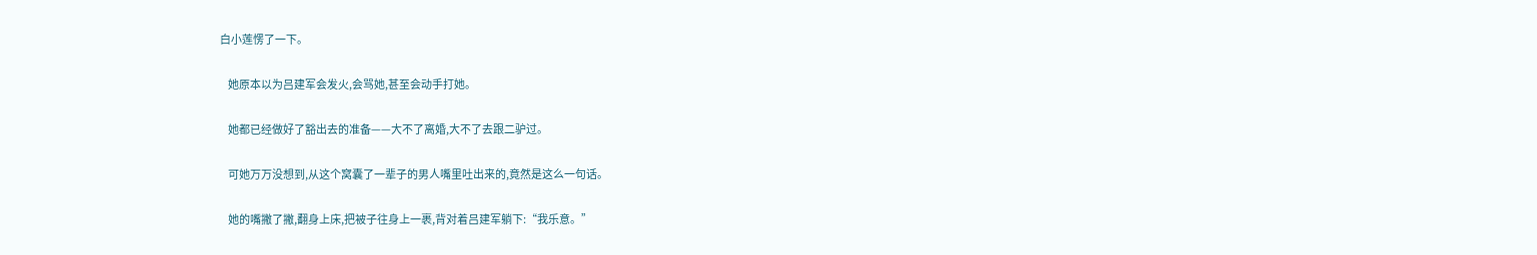白小莲愣了一下。

    她原本以为吕建军会发火,会骂她,甚至会动手打她。

    她都已经做好了豁出去的准备——大不了离婚,大不了去跟二驴过。

    可她万万没想到,从这个窝囊了一辈子的男人嘴里吐出来的,竟然是这么一句话。

    她的嘴撇了撇,翻身上床,把被子往身上一裹,背对着吕建军躺下:“我乐意。”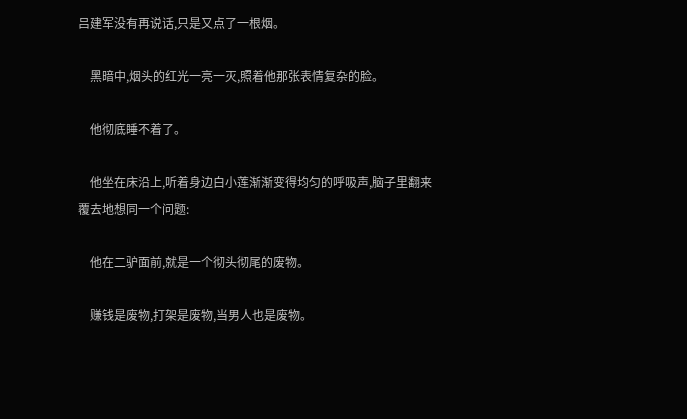吕建军没有再说话,只是又点了一根烟。

    黑暗中,烟头的红光一亮一灭,照着他那张表情复杂的脸。

    他彻底睡不着了。

    他坐在床沿上,听着身边白小莲渐渐变得均匀的呼吸声,脑子里翻来覆去地想同一个问题:

    他在二驴面前,就是一个彻头彻尾的废物。

    赚钱是废物,打架是废物,当男人也是废物。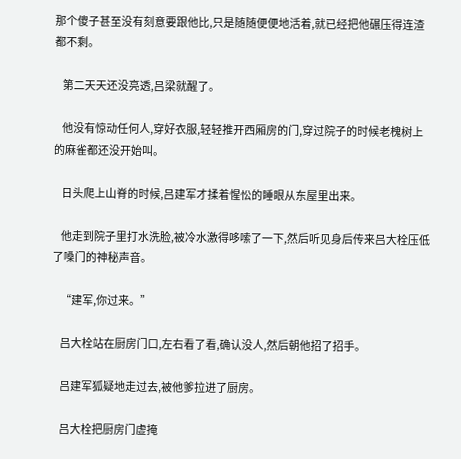那个傻子甚至没有刻意要跟他比,只是随随便便地活着,就已经把他碾压得连渣都不剩。

    第二天天还没亮透,吕梁就醒了。

    他没有惊动任何人,穿好衣服,轻轻推开西厢房的门,穿过院子的时候老槐树上的麻雀都还没开始叫。

    日头爬上山脊的时候,吕建军才揉着惺忪的睡眼从东屋里出来。

    他走到院子里打水洗脸,被冷水激得哆嗦了一下,然后听见身后传来吕大栓压低了嗓门的神秘声音。

    “建军,你过来。”

    吕大栓站在厨房门口,左右看了看,确认没人,然后朝他招了招手。

    吕建军狐疑地走过去,被他爹拉进了厨房。

    吕大栓把厨房门虚掩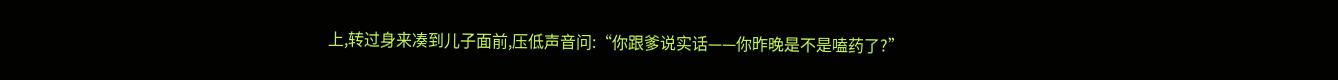上,转过身来凑到儿子面前,压低声音问:“你跟爹说实话——你昨晚是不是嗑药了?”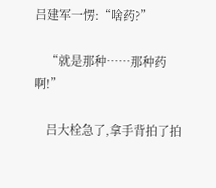吕建军一愣:“啥药?”

    “就是那种……那种药啊!”

    吕大栓急了,拿手背拍了拍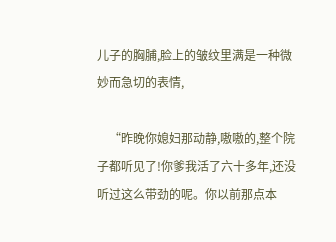儿子的胸脯,脸上的皱纹里满是一种微妙而急切的表情,

    “昨晚你媳妇那动静,嗷嗷的,整个院子都听见了!你爹我活了六十多年,还没听过这么带劲的呢。你以前那点本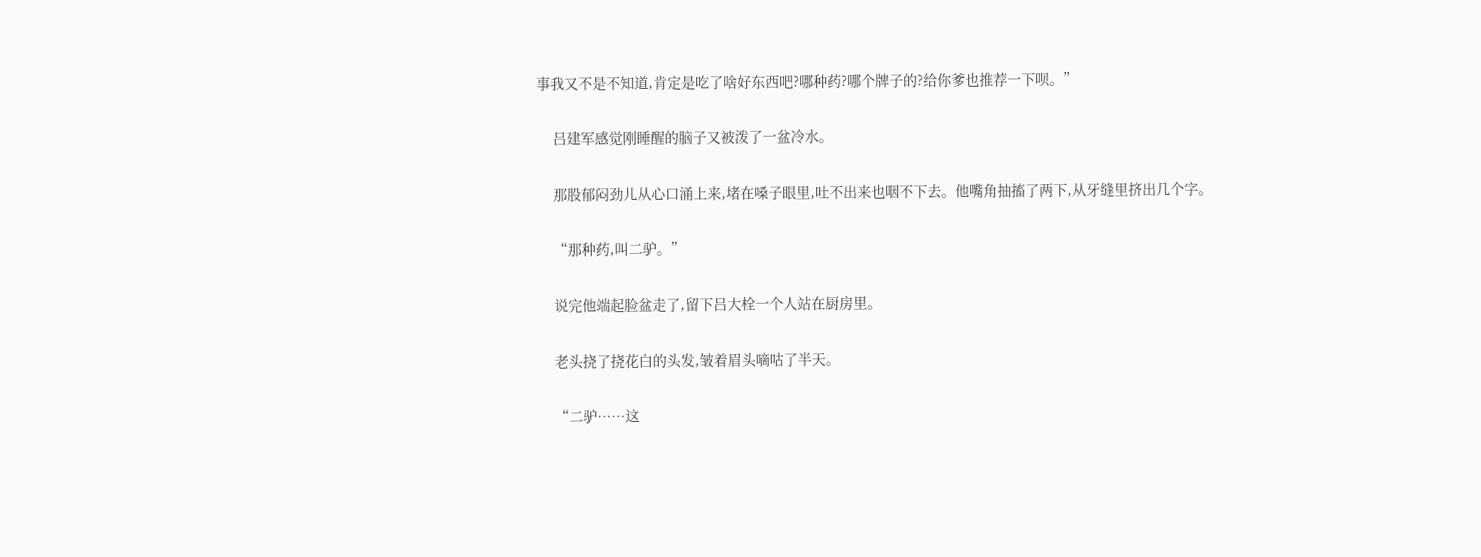事我又不是不知道,肯定是吃了啥好东西吧?哪种药?哪个牌子的?给你爹也推荐一下呗。”

    吕建军感觉刚睡醒的脑子又被泼了一盆冷水。

    那股郁闷劲儿从心口涌上来,堵在嗓子眼里,吐不出来也咽不下去。他嘴角抽搐了两下,从牙缝里挤出几个字。

    “那种药,叫二驴。”

    说完他端起脸盆走了,留下吕大栓一个人站在厨房里。

    老头挠了挠花白的头发,皱着眉头嘀咕了半天。

    “二驴……这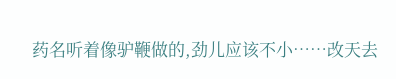药名听着像驴鞭做的,劲儿应该不小……改天去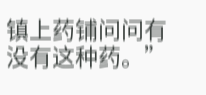镇上药铺问问有没有这种药。”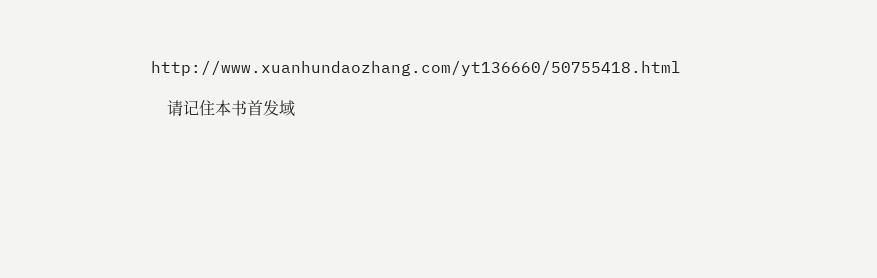http://www.xuanhundaozhang.com/yt136660/50755418.html

    请记住本书首发域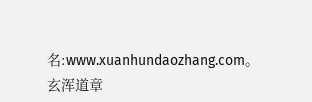名:www.xuanhundaozhang.com。玄浑道章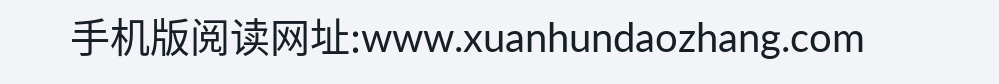手机版阅读网址:www.xuanhundaozhang.com